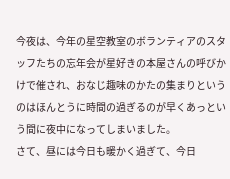今夜は、今年の星空教室のボランティアのスタッフたちの忘年会が星好きの本屋さんの呼びかけで催され、おなじ趣味のかたの集まりというのはほんとうに時間の過ぎるのが早くあっという間に夜中になってしまいました。
さて、昼には今日も暖かく過ぎて、今日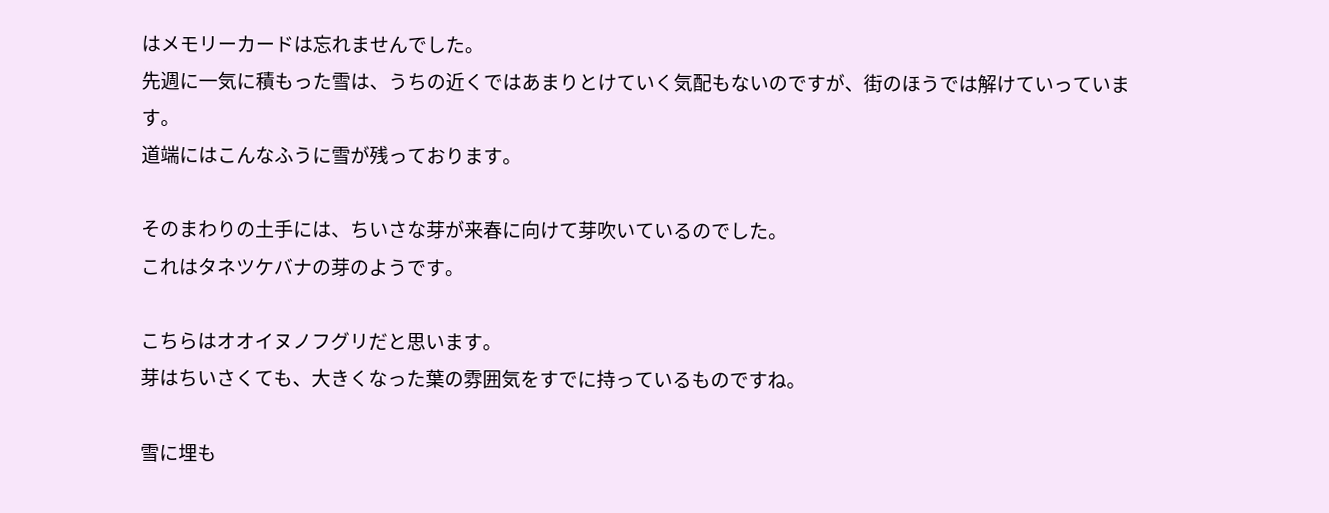はメモリーカードは忘れませんでした。
先週に一気に積もった雪は、うちの近くではあまりとけていく気配もないのですが、街のほうでは解けていっています。
道端にはこんなふうに雪が残っております。

そのまわりの土手には、ちいさな芽が来春に向けて芽吹いているのでした。
これはタネツケバナの芽のようです。

こちらはオオイヌノフグリだと思います。
芽はちいさくても、大きくなった葉の雰囲気をすでに持っているものですね。

雪に埋も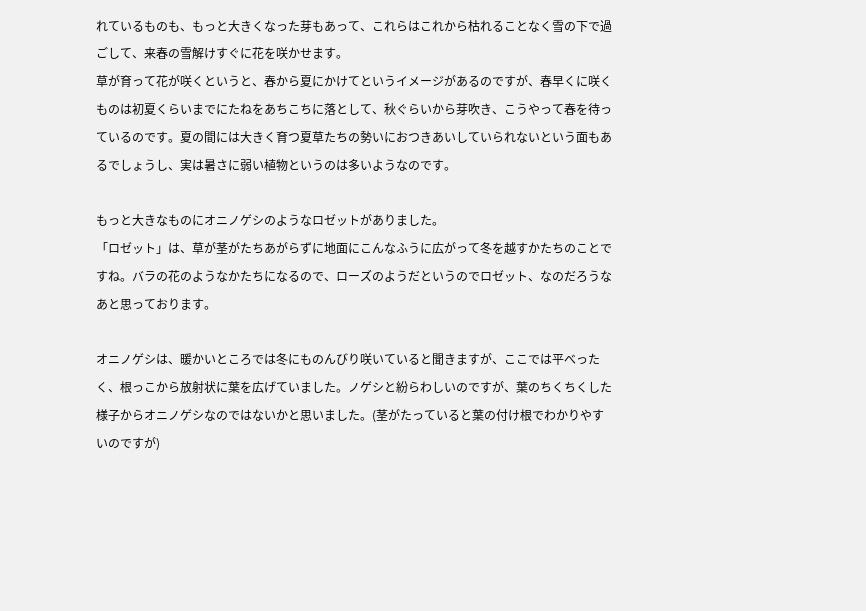れているものも、もっと大きくなった芽もあって、これらはこれから枯れることなく雪の下で過ごして、来春の雪解けすぐに花を咲かせます。
草が育って花が咲くというと、春から夏にかけてというイメージがあるのですが、春早くに咲くものは初夏くらいまでにたねをあちこちに落として、秋ぐらいから芽吹き、こうやって春を待っているのです。夏の間には大きく育つ夏草たちの勢いにおつきあいしていられないという面もあるでしょうし、実は暑さに弱い植物というのは多いようなのです。

もっと大きなものにオニノゲシのようなロゼットがありました。
「ロゼット」は、草が茎がたちあがらずに地面にこんなふうに広がって冬を越すかたちのことですね。バラの花のようなかたちになるので、ローズのようだというのでロゼット、なのだろうなあと思っております。

オニノゲシは、暖かいところでは冬にものんびり咲いていると聞きますが、ここでは平べったく、根っこから放射状に葉を広げていました。ノゲシと紛らわしいのですが、葉のちくちくした様子からオニノゲシなのではないかと思いました。(茎がたっていると葉の付け根でわかりやすいのですが)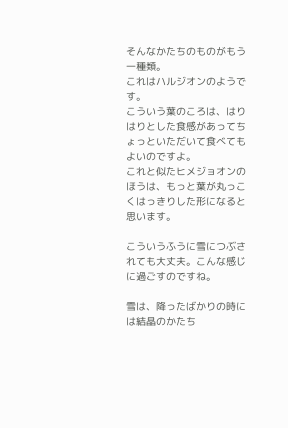そんなかたちのものがもう一種類。
これはハルジオンのようです。
こういう葉のころは、はりはりとした食感があってちょっといただいて食べてもよいのですよ。
これと似たヒメジョオンのほうは、もっと葉が丸っこくはっきりした形になると思います。

こういうふうに雪につぶされても大丈夫。こんな感じに過ごすのですね。

雪は、降ったばかりの時には結晶のかたち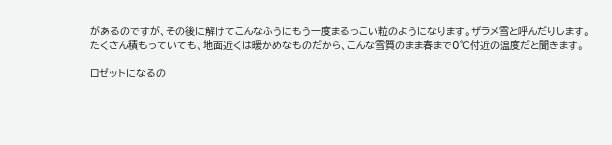があるのですが、その後に解けてこんなふうにもう一度まるっこい粒のようになります。ザラメ雪と呼んだりします。
たくさん積もっていても、地面近くは暖かめなものだから、こんな雪質のまま春まで0℃付近の温度だと聞きます。

ロゼットになるの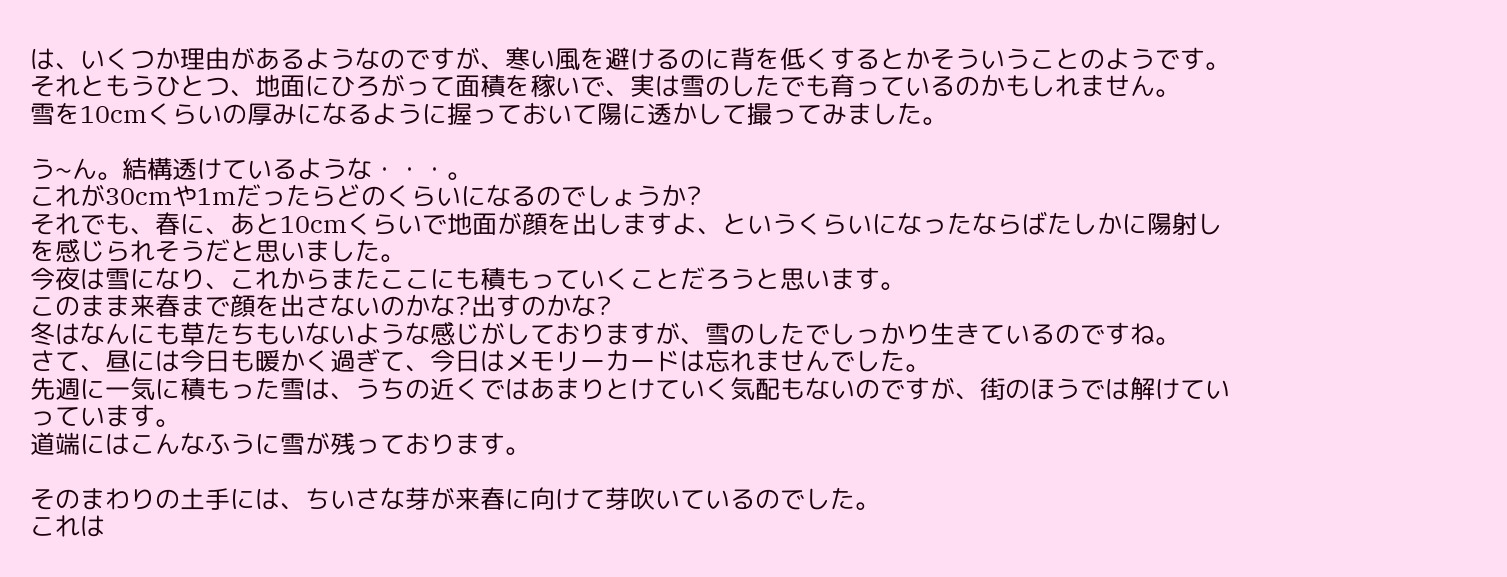は、いくつか理由があるようなのですが、寒い風を避けるのに背を低くするとかそういうことのようです。
それともうひとつ、地面にひろがって面積を稼いで、実は雪のしたでも育っているのかもしれません。
雪を10cmくらいの厚みになるように握っておいて陽に透かして撮ってみました。

う~ん。結構透けているような・・・。
これが30cmや1mだったらどのくらいになるのでしょうか?
それでも、春に、あと10cmくらいで地面が顔を出しますよ、というくらいになったならばたしかに陽射しを感じられそうだと思いました。
今夜は雪になり、これからまたここにも積もっていくことだろうと思います。
このまま来春まで顔を出さないのかな?出すのかな?
冬はなんにも草たちもいないような感じがしておりますが、雪のしたでしっかり生きているのですね。
さて、昼には今日も暖かく過ぎて、今日はメモリーカードは忘れませんでした。
先週に一気に積もった雪は、うちの近くではあまりとけていく気配もないのですが、街のほうでは解けていっています。
道端にはこんなふうに雪が残っております。

そのまわりの土手には、ちいさな芽が来春に向けて芽吹いているのでした。
これは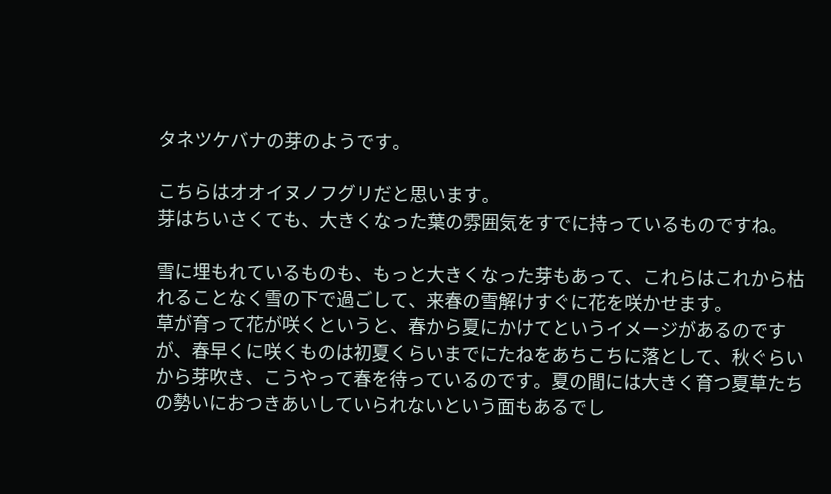タネツケバナの芽のようです。

こちらはオオイヌノフグリだと思います。
芽はちいさくても、大きくなった葉の雰囲気をすでに持っているものですね。

雪に埋もれているものも、もっと大きくなった芽もあって、これらはこれから枯れることなく雪の下で過ごして、来春の雪解けすぐに花を咲かせます。
草が育って花が咲くというと、春から夏にかけてというイメージがあるのですが、春早くに咲くものは初夏くらいまでにたねをあちこちに落として、秋ぐらいから芽吹き、こうやって春を待っているのです。夏の間には大きく育つ夏草たちの勢いにおつきあいしていられないという面もあるでし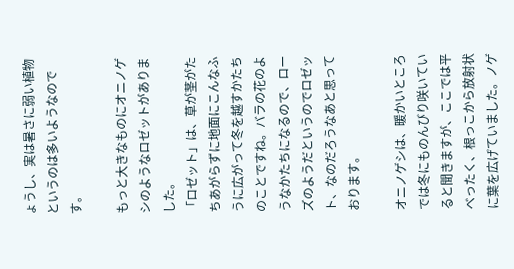ょうし、実は暑さに弱い植物というのは多いようなのです。

もっと大きなものにオニノゲシのようなロゼットがありました。
「ロゼット」は、草が茎がたちあがらずに地面にこんなふうに広がって冬を越すかたちのことですね。バラの花のようなかたちになるので、ローズのようだというのでロゼット、なのだろうなあと思っております。

オニノゲシは、暖かいところでは冬にものんびり咲いていると聞きますが、ここでは平べったく、根っこから放射状に葉を広げていました。ノゲ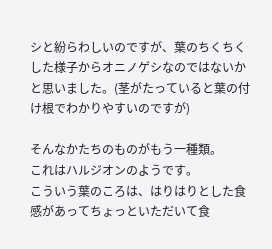シと紛らわしいのですが、葉のちくちくした様子からオニノゲシなのではないかと思いました。(茎がたっていると葉の付け根でわかりやすいのですが)

そんなかたちのものがもう一種類。
これはハルジオンのようです。
こういう葉のころは、はりはりとした食感があってちょっといただいて食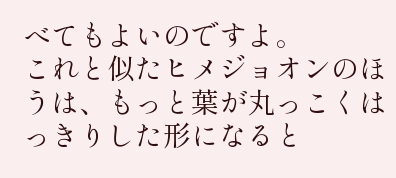べてもよいのですよ。
これと似たヒメジョオンのほうは、もっと葉が丸っこくはっきりした形になると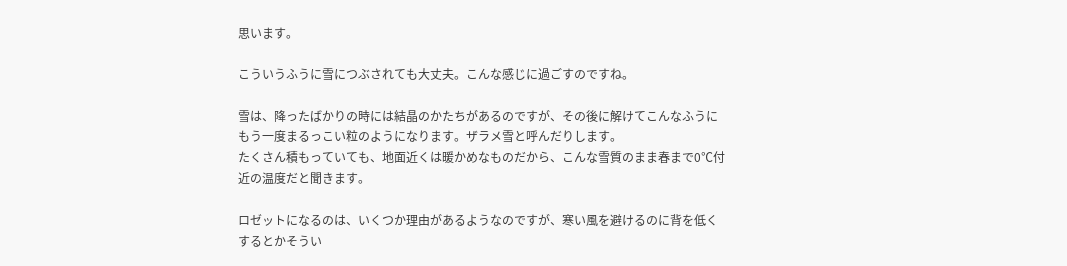思います。

こういうふうに雪につぶされても大丈夫。こんな感じに過ごすのですね。

雪は、降ったばかりの時には結晶のかたちがあるのですが、その後に解けてこんなふうにもう一度まるっこい粒のようになります。ザラメ雪と呼んだりします。
たくさん積もっていても、地面近くは暖かめなものだから、こんな雪質のまま春まで0℃付近の温度だと聞きます。

ロゼットになるのは、いくつか理由があるようなのですが、寒い風を避けるのに背を低くするとかそうい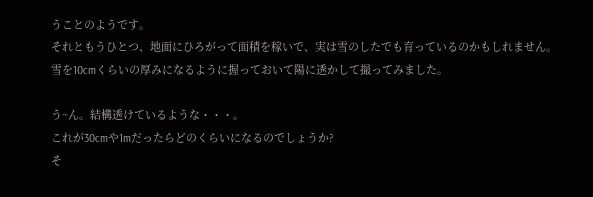うことのようです。
それともうひとつ、地面にひろがって面積を稼いで、実は雪のしたでも育っているのかもしれません。
雪を10cmくらいの厚みになるように握っておいて陽に透かして撮ってみました。

う~ん。結構透けているような・・・。
これが30cmや1mだったらどのくらいになるのでしょうか?
そ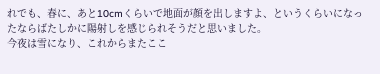れでも、春に、あと10cmくらいで地面が顔を出しますよ、というくらいになったならばたしかに陽射しを感じられそうだと思いました。
今夜は雪になり、これからまたここ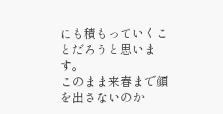にも積もっていくことだろうと思います。
このまま来春まで顔を出さないのか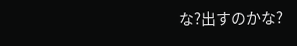な?出すのかな?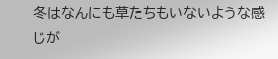冬はなんにも草たちもいないような感じが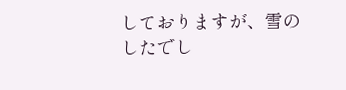しておりますが、雪のしたでし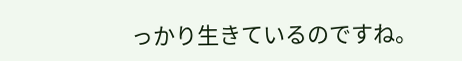っかり生きているのですね。